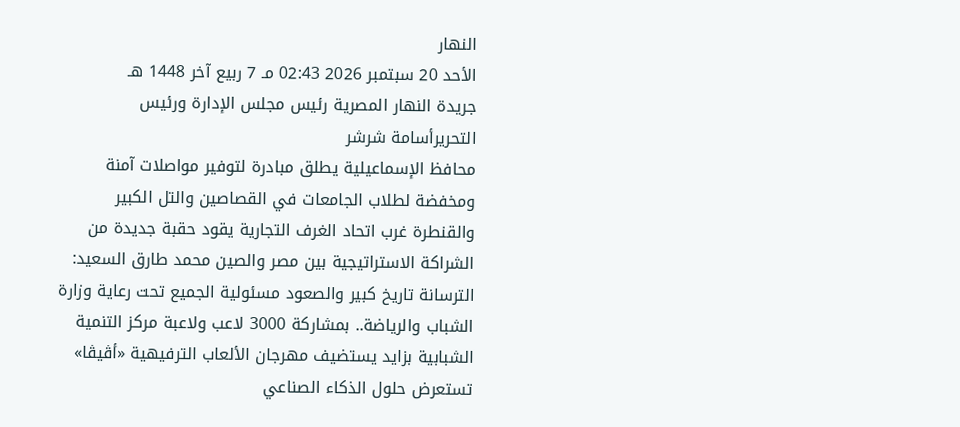النهار
الأحد 20 سبتمبر 2026 02:43 مـ 7 ربيع آخر 1448 هـ
جريدة النهار المصرية رئيس مجلس الإدارة ورئيس التحريرأسامة شرشر
محافظ الإسماعيلية يطلق مبادرة لتوفير مواصلات آمنة ومخفضة لطلاب الجامعات في القصاصين والتل الكبير والقنطرة غرب اتحاد الغرف التجارية يقود حقبة جديدة من الشراكة الاستراتيجية بين مصر والصين محمد طارق السعيد: الترسانة تاريخ كبير والصعود مسئولية الجميع تحت رعاية وزارة الشباب والرياضة.. بمشاركة 3000 لاعب ولاعبة مركز التنمية الشبابية بزايد يستضيف مهرجان الألعاب الترفيهية «أڤيڤا» تستعرض حلول الذكاء الصناعي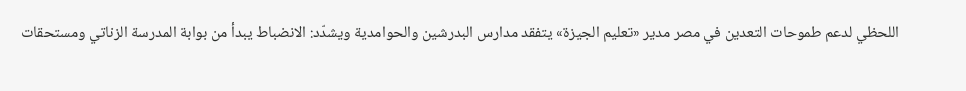اللحظي لدعم طموحات التعدين في مصر مدير «تعليم الجيزة» يتفقد مدارس البدرشين والحوامدية ويشدّد: الانضباط يبدأ من بوابة المدرسة الزناتي ومستحقات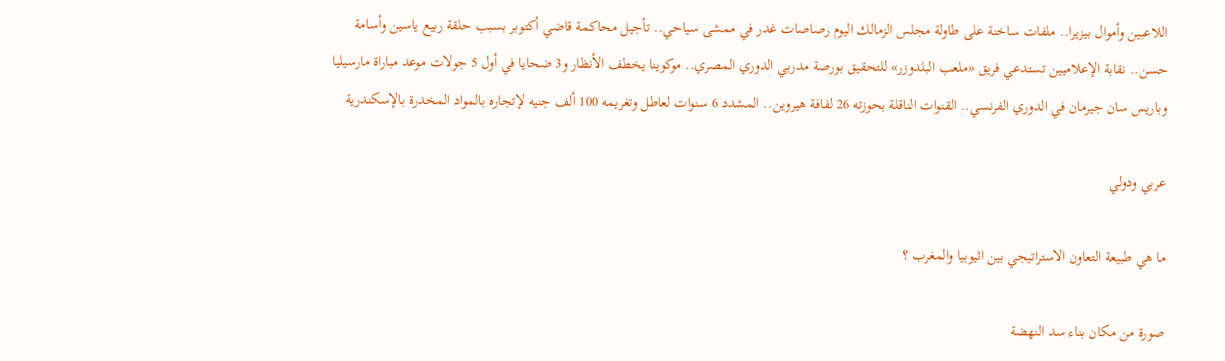اللاعبين وأموال بيزيرا.. ملفات ساخنة على طاولة مجلس الزمالك اليوم رصاصات غدر في ممشى سياحي.. تأجيل محاكمة قاضي أكتوبر بسبب حلقة ربيع ياسين وأسامة حسن.. نقابة الإعلاميين تستدعي فريق «ملعب البلدوزر» للتحقيق بورصة مدربي الدوري المصري.. موكوينا يخطف الأنظار و3 ضحايا في أول 5 جولات موعد مباراة مارسيليا وباريس سان جيرمان في الدوري الفرنسي.. القنوات الناقلة بحوزته 26 لفافة هيروين.. المشدد 6 سنوات لعاطل وتغريمه 100 ألف جنيه لإتجاره بالمواد المخدرة بالإسكندرية

عربي ودولي

ما هي طبيعة التعاون الاستراتيجي بين اثيوبيا والمغرب ؟

صورة من مكان بناء سد النهضة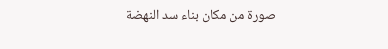صورة من مكان بناء سد النهضة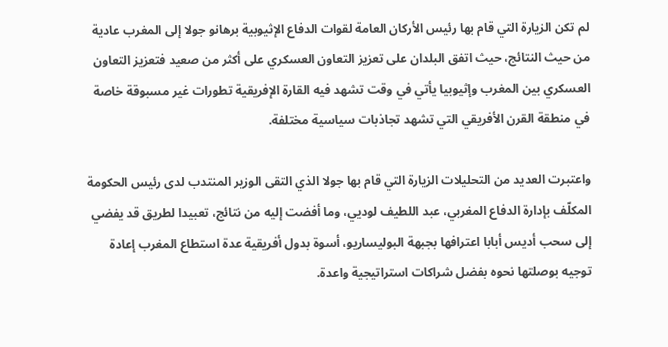لم تكن الزيارة التي قام بها رئيس الأركان العامة لقوات الدفاع الإثيوبية برهانو جولا إلى المغرب عادية من حيث النتائج، حيث اتفق البلدان على تعزيز التعاون العسكري على أكثر من صعيد فتعزيز التعاون العسكري بين المغرب وإثيوبيا يأتي في وقت تشهد فيه القارة الإفريقية تطورات غير مسبوقة خاصة في منطقة القرن الأفريقي التي تشهد تجاذبات سياسية مختلفة.

واعتبرت العديد من التحليلات الزيارة التي قام بها جولا الذي التقى الوزير المنتدب لدى رئيس الحكومة المكلّف بإدارة الدفاع المغربي، عبد اللطيف لوديي، وما أفضت إليه من نتائج، تعبيدا لطريق قد يفضي إلى سحب أديس أبابا اعترافها بجبهة البوليساريو، أسوة بدول أفريقية عدة استطاع المغرب إعادة توجيه بوصلتها نحوه بفضل شراكات استراتيجية واعدة.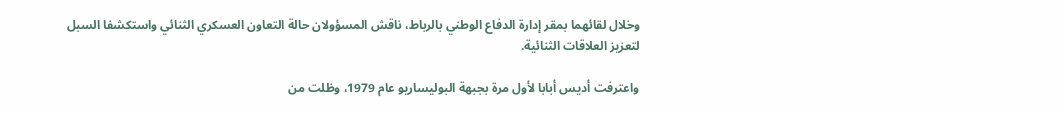وخلال لقائهما بمقر إدارة الدفاع الوطني بالرباط، ناقش المسؤولان حالة التعاون العسكري الثنائي واستكشفا السبل لتعزيز العلاقات الثنائية.

واعترفت أديس أبابا لأول مرة بجبهة البوليساريو عام 1979، وظلت من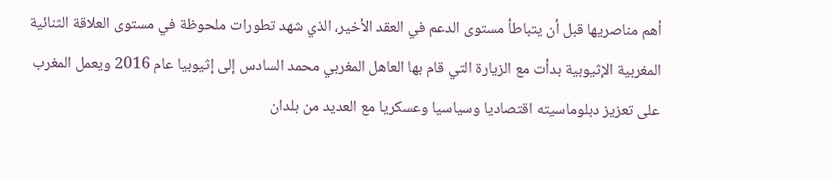أهم مناصريها قبل أن يتباطأ مستوى الدعم في العقد الأخير، الذي شهد تطورات ملحوظة في مستوى العلاقة الثنائية المغربية الإثيوبية بدأت مع الزيارة التي قام بها العاهل المغربي محمد السادس إلى إثيوبيا عام 2016 ويعمل المغرب على تعزيز دبلوماسيته اقتصاديا وسياسيا وعسكريا مع العديد من بلدان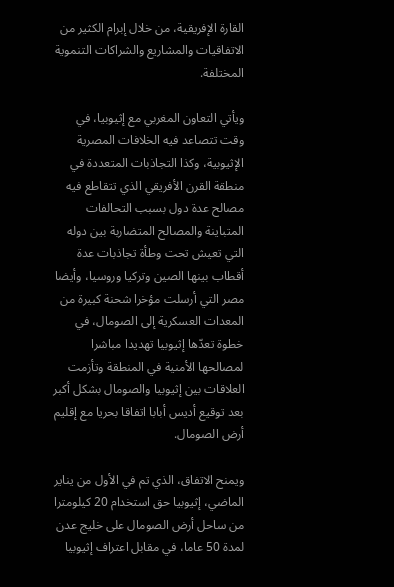القارة الإفريقية، من خلال إبرام الكثير من الاتفاقيات والمشاريع والشراكات التنموية المختلفة.

ويأتي التعاون المغربي مع إثيوبيا، في وقت تتصاعد فيه الخلافات المصرية الإثيوبية، وكذا التجاذبات المتعددة في منطقة القرن الأفريقي الذي تتقاطع فيه مصالح عدة دول بسبب التحالفات المتباينة والمصالح المتضاربة بين دوله التي تعيش تحت وطأة تجاذبات عدة أقطاب بينها الصين وتركيا وروسيا، وأيضا مصر التي أرسلت مؤخرا شحنة كبيرة من المعدات العسكرية إلى الصومال، في خطوة تعدّها إثيوبيا تهديدا مباشرا لمصالحها الأمنية في المنطقة وتأزمت العلاقات بين إثيوبيا والصومال بشكل أكبر بعد توقيع أديس أبابا اتفاقا بحريا مع إقليم أرض الصومال.

ويمنح الاتفاق، الذي تم في الأول من يناير الماضي، إثيوبيا حق استخدام 20 كيلومترا من ساحل أرض الصومال على خليج عدن لمدة 50 عاما، في مقابل اعتراف إثيوبيا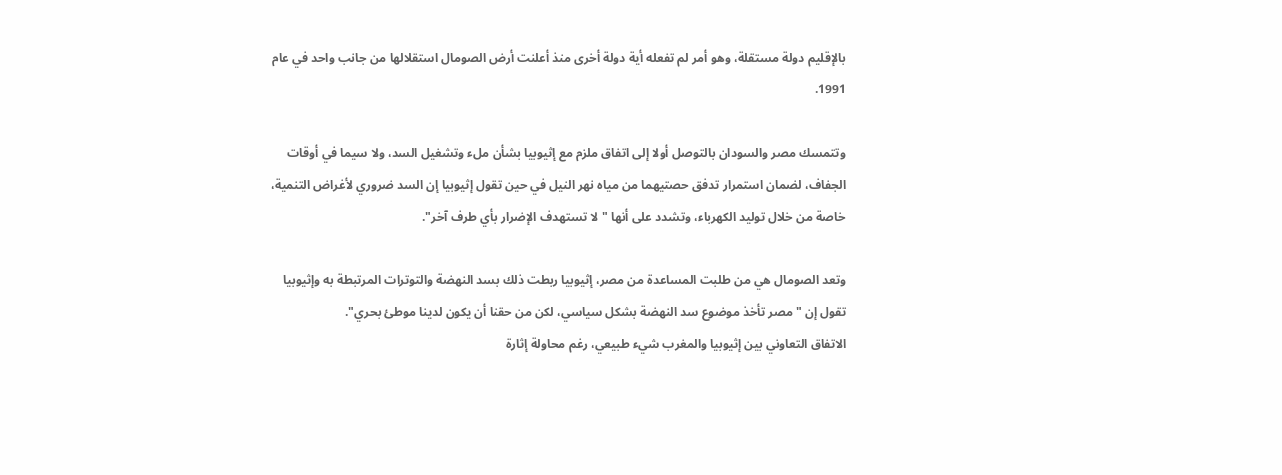بالإقليم دولة مستقلة، وهو أمر لم تفعله أية دولة أخرى منذ أعلنت أرض الصومال استقلالها من جانب واحد في عام 1991.

وتتمسك مصر والسودان بالتوصل أولا إلى اتفاق ملزم مع إثيوبيا بشأن ملء وتشغيل السد، ولا سيما في أوقات الجفاف، لضمان استمرار تدفق حصتيهما من مياه نهر النيل في حين تقول إثيوبيا إن السد ضروري لأغراض التنمية، خاصة من خلال توليد الكهرباء، وتشدد على أنها "لا تستهدف الإضرار بأي طرف آخر".

وتعد الصومال هي من طلبت المساعدة من مصر، إثيوبيا ربطت ذلك بسد النهضة والتوترات المرتبطة به وإثيوبيا تقول إن "مصر تأخذ موضوع سد النهضة بشكل سياسي، لكن من حقنا أن يكون لدينا موطئ بحري".
الاتفاق التعاوني بين إثيوبيا والمغرب شيء طبيعي، رغم محاولة إثارة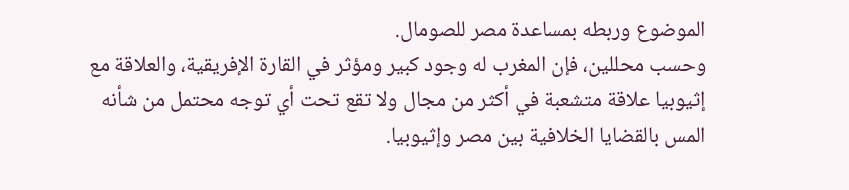الموضوع وربطه بمساعدة مصر للصومال.
وحسب محللين، فإن المغرب له وجود كبير ومؤثر في القارة الإفريقية، والعلاقة مع إثيوبيا علاقة متشعبة في أكثر من مجال ولا تقع تحت أي توجه محتمل من شأنه المس بالقضايا الخلافية بين مصر وإثيوبيا.